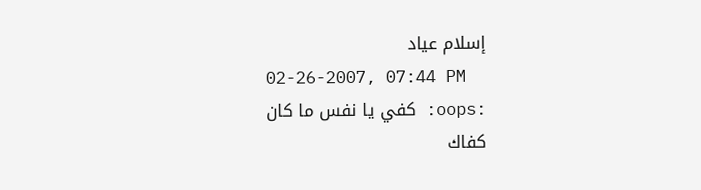إسلام عياد
02-26-2007, 07:44 PM
:oops: كفي يا نفس ما كان
كفاك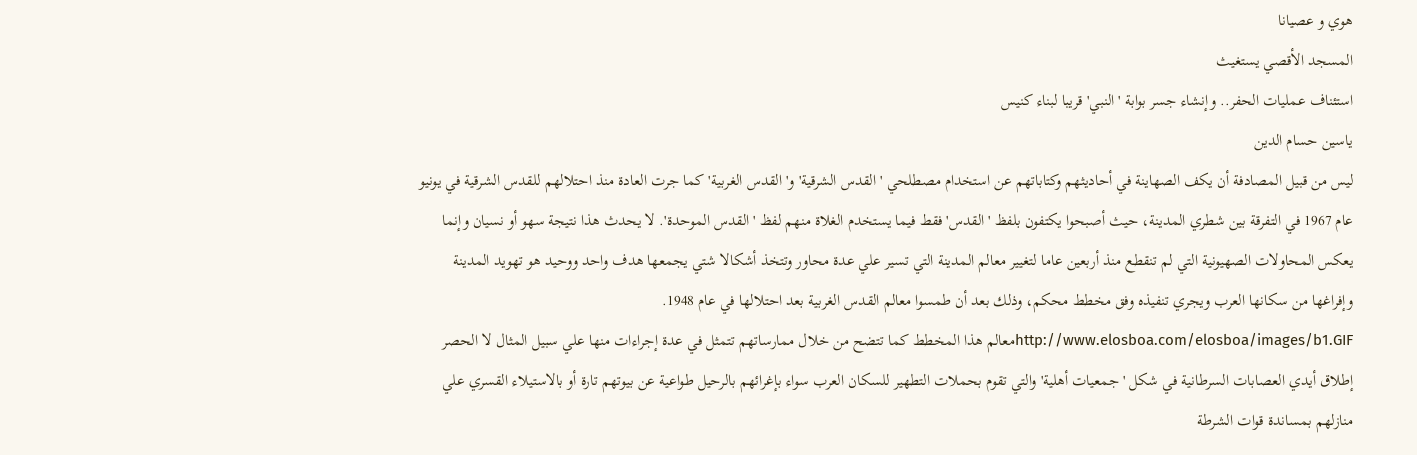هوي و عصيانا
المسجد الأقصي يستغيث
استئناف عمليات الحفر.. وإنشاء جسر بوابة 'النبي' قريبا لبناء كنيس
ياسين حسام الدين
ليس من قبيل المصادفة أن يكف الصهاينة في أحاديثهم وكتاباتهم عن استخدام مصطلحي 'القدس الشرقية' و'القدس الغربية' كما جرت العادة منذ احتلالهم للقدس الشرقية في يونيو عام 1967 في التفرقة بين شطري المدينة، حيث أصبحوا يكتفون بلفظ 'القدس' فقط فيما يستخدم الغلاة منهم لفظ 'القدس الموحدة'. لا يحدث هذا نتيجة سهو أو نسيان وإنما يعكس المحاولات الصهيونية التي لم تنقطع منذ أربعين عاما لتغيير معالم المدينة التي تسير علي عدة محاور وتتخذ أشكالا شتي يجمعها هدف واحد ووحيد هو تهويد المدينة وإفراغها من سكانها العرب ويجري تنفيذه وفق مخطط محكم، وذلك بعد أن طمسوا معالم القدس الغربية بعد احتلالها في عام 1948.
http://www.elosboa.com/elosboa/images/b1.GIFمعالم هذا المخطط كما تتضح من خلال ممارساتهم تتمثل في عدة إجراءات منها علي سبيل المثال لا الحصر إطلاق أيدي العصابات السرطانية في شكل 'جمعيات أهلية' والتي تقوم بحملات التطهير للسكان العرب سواء بإغرائهم بالرحيل طواعية عن بيوتهم تارة أو بالاستيلاء القسري علي منازلهم بمساندة قوات الشرطة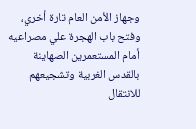وجهاز الأمن العام تارة أخري، وفتح باب الهجرة علي مصراعيه أمام المستعمرين الصهاينة بالقدس الغربية وتشجيعهم للانتقال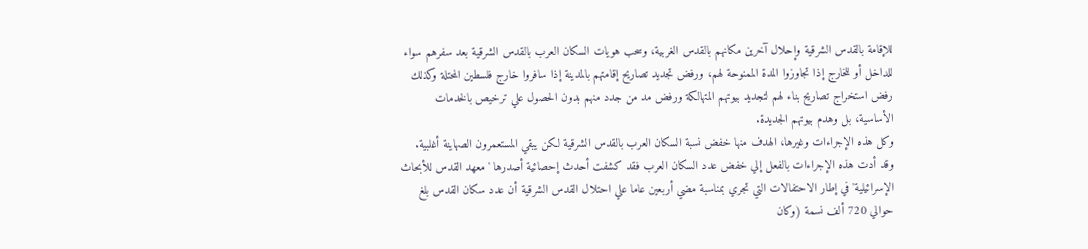للإقامة بالقدس الشرقية وإحلال آخرين مكانهم بالقدس الغربية، وسحب هويات السكان العرب بالقدس الشرقية بعد سفرهم سواء للداخل أو للخارج إذا تجاوزوا المدة الممنوحة لهم، ورفض تجديد تصاريح إقامتهم بالمدينة إذا سافروا خارج فلسطين المحتلة وكذلك رفض استخراج تصاريح بناء لهم لتجديد بيوتهم المتهالكة ورفض مد من جدد منهم بدون الحصول علي ترخيص بالخدمات الأساسية، بل وهدم بيوتهم الجديدة.
وكل هذه الإجراءات وغيرها، الهدف منها خفض نسبة السكان العرب بالقدس الشرقية لكن يبقي المستعمرون الصهاينة أغلبية. وقد أدت هذه الإجراءات بالفعل إلي خفض عدد السكان العرب فقد كشفت أحدث إحصائية أصدرها 'معهد القدس للأبحاث الإسرائيلية' في إطار الاحتفالات التي تجري بمناسبة مضي أربعين عاما علي احتلال القدس الشرقية أن عدد سكان القدس بلغ حوالي 720 ألف نسمة (وكان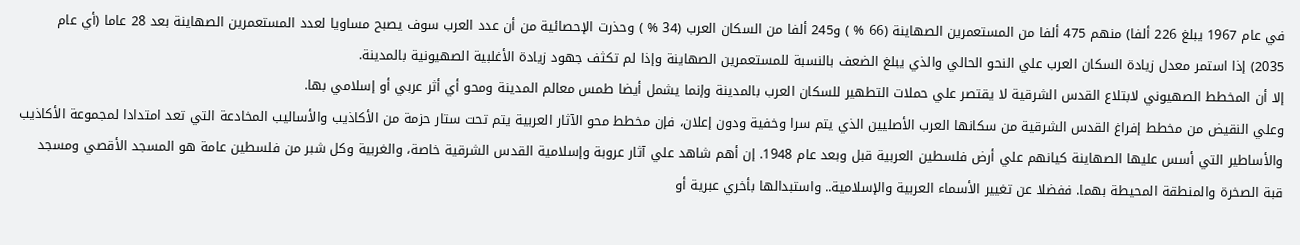في عام 1967 يبلغ 226 ألفا) منهم 475 ألفا من المستعمرين الصهاينة (66 % ) و245 ألفا من السكان العرب (34 % ) وحذرت الإحصائية من أن عدد العرب سوف يصبح مساويا لعدد المستعمرين الصهاينة بعد 28 عاما (أي عام 2035) إذا استمر معدل زيادة السكان العرب علي النحو الحالي والذي يبلغ الضعف بالنسبة للمستعمرين الصهاينة وإذا لم تكثف جهود زيادة الأغلبية الصهيونية بالمدينة.
إلا أن المخطط الصهيوني لابتلاع القدس الشرقية لا يقتصر علي حملات التطهير للسكان العرب بالمدينة وإنما يشمل أيضا طمس معالم المدينة ومحو أي أثر عربي أو إسلامي بها.
وعلي النقيض من مخطط إفراغ القدس الشرقية من سكانها العرب الأصليين الذي يتم سرا وخفية ودون إعلان، فإن مخطط محو الآثار العربية يتم تحت ستار حزمة من الأكاذيب والأساليب المخادعة التي تعد امتدادا لمجموعة الأكاذيب والأساطير التي أسس عليها الصهاينة كيانهم علي أرض فلسطين العربية قبل وبعد عام 1948. إن أهم شاهد علي آثار عروبة وإسلامية القدس الشرقية خاصة، والغربية وكل شبر من فلسطين عامة هو المسجد الأقصي ومسجد قبة الصخرة والمنطقة المحيطة بهما. ففضلا عن تغيير الأسماء العربية والإسلامية.. واستبدالها بأخري عبرية أو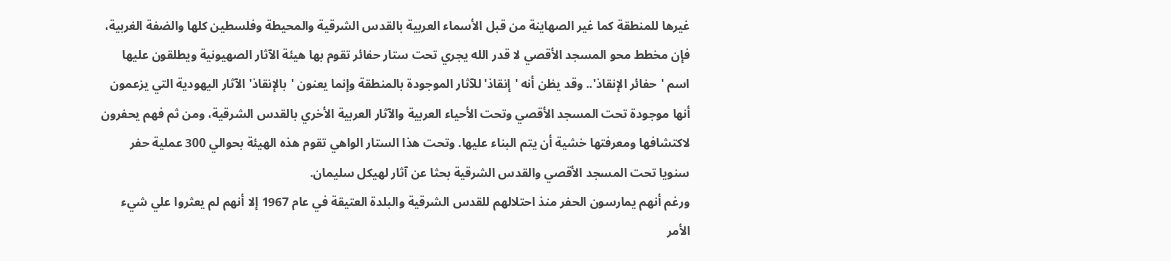غيرها للمنطقة كما غير الصهاينة من قبل الأسماء العربية بالقدس الشرقية والمحيطة وفلسطين كلها والضفة الغربية، فإن مخطط محو المسجد الأقصي لا قدر الله يجري تحت ستار حفائر تقوم بها هيئة الآثار الصهيونية ويطلقون عليها اسم 'حفائر الإنقاذ'.. وقد يظن أنه 'إنقاذ' للآثار الموجودة بالمنطقة وإنما يعنون 'بالإنقاذ' الآثار اليهودية التي يزعمون أنها موجودة تحت المسجد الأقصي وتحت الأحياء العربية والآثار العربية الأخري بالقدس الشرقية، ومن ثم فهم يحفرون لاكتشافها ومعرفتها خشية أن يتم البناء عليها. وتحت هذا الستار الواهي تقوم هذه الهيئة بحوالي 300 عملية حفر سنويا تحت المسجد الأقصي والقدس الشرقية بحثا عن آثار لهيكل سليمان.
ورغم أنهم يمارسون الحفر منذ احتلالهم للقدس الشرقية والبلدة العتيقة في عام 1967 إلا أنهم لم يعثروا علي شيء الأمر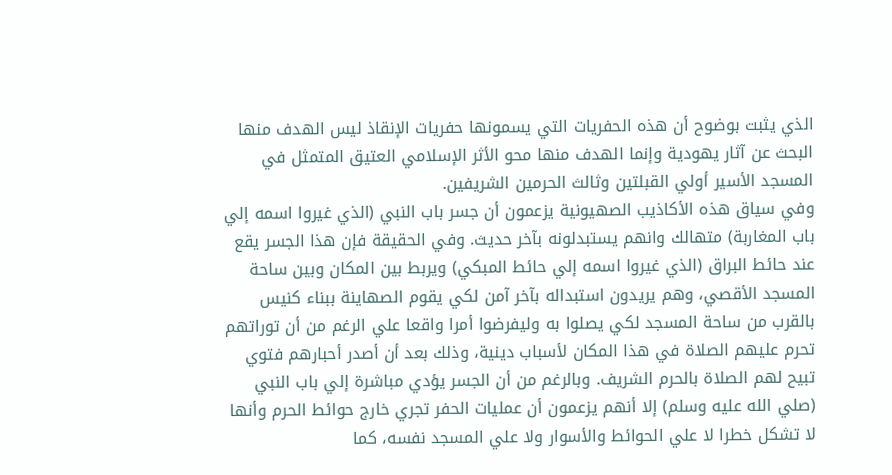الذي يثبت بوضوح أن هذه الحفريات التي يسمونها حفريات الإنقاذ ليس الهدف منها البحث عن آثار يهودية وإنما الهدف منها محو الأثر الإسلامي العتيق المتمثل في المسجد الأسير أولي القبلتين وثالث الحرمين الشريفين.
وفي سياق هذه الأكاذيب الصهيونية يزعمون أن جسر باب النبي (الذي غيروا اسمه إلي باب المغاربة) متهالك وانهم يستبدلونه بآخر حديث. وفي الحقيقة فإن هذا الجسر يقع عند حائط البراق (الذي غيروا اسمه إلي حائط المبكي) ويربط بين المكان وبين ساحة المسجد الأقصي، وهم يريدون استبداله بآخر آمن لكي يقوم الصهاينة ببناء كنيس بالقرب من ساحة المسجد لكي يصلوا به وليفرضوا أمرا واقعا علي الرغم من أن توراتهم تحرم عليهم الصلاة في هذا المكان لأسباب دينية، وذلك بعد أن أصدر أحبارهم فتوي تبيح لهم الصلاة بالحرم الشريف. وبالرغم من أن الجسر يؤدي مباشرة إلي باب النبي (صلي الله عليه وسلم) إلا أنهم يزعمون أن عمليات الحفر تجري خارج حوائط الحرم وأنها لا تشكل خطرا لا علي الحوائط والأسوار ولا علي المسجد نفسه، كما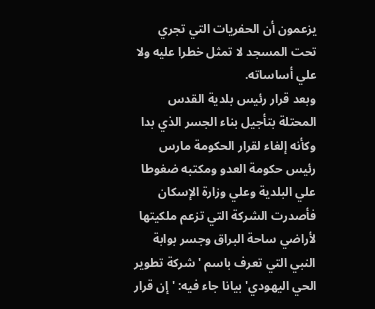يزعمون أن الحفريات التي تجري تحت المسجد لا تمثل خطرا عليه ولا علي أساساته.
وبعد قرار رئيس بلدية القدس المحتلة بتأجيل بناء الجسر الذي بدا وكأنه إلغاء لقرار الحكومة مارس رئيس حكومة العدو ومكتبه ضغوطا علي البلدية وعلي وزارة الإسكان فأصدرت الشركة التي تزعم ملكيتها لأراضي ساحة البراق وجسر بوابة النبي التي تعرف باسم 'شركة تطوير الحي اليهودي' بيانا جاء فيه: 'إن قرار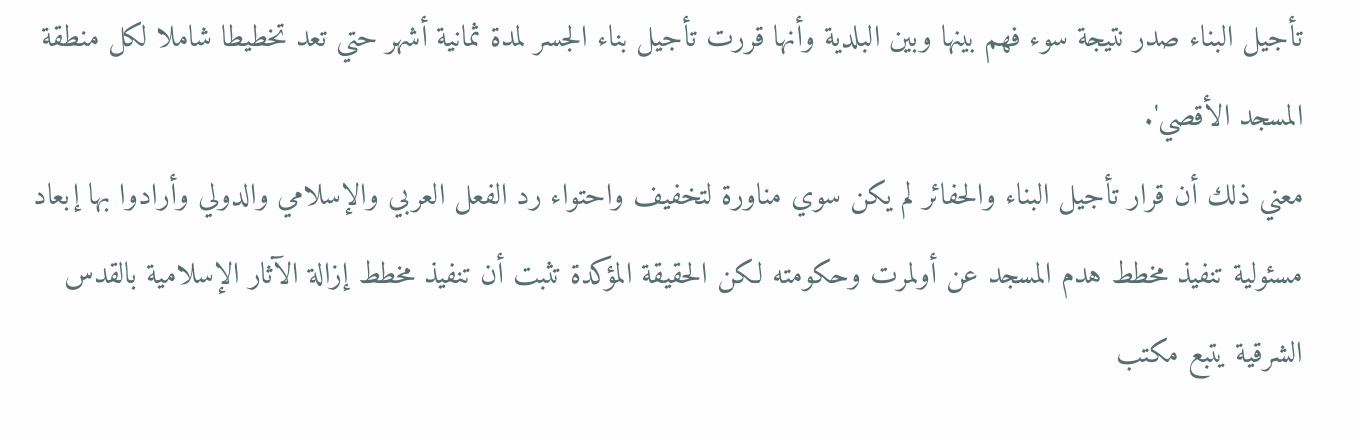تأجيل البناء صدر نتيجة سوء فهم بينها وبين البلدية وأنها قررت تأجيل بناء الجسر لمدة ثمانية أشهر حتي تعد تخطيطا شاملا لكل منطقة المسجد الأقصي'.
معني ذلك أن قرار تأجيل البناء والحفائر لم يكن سوي مناورة لتخفيف واحتواء رد الفعل العربي والإسلامي والدولي وأرادوا بها إبعاد مسئولية تنفيذ مخطط هدم المسجد عن أولمرت وحكومته لكن الحقيقة المؤكدة تثبت أن تنفيذ مخطط إزالة الآثار الإسلامية بالقدس الشرقية يتبع مكتب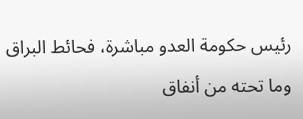رئيس حكومة العدو مباشرة، فحائط البراق وما تحته من أنفاق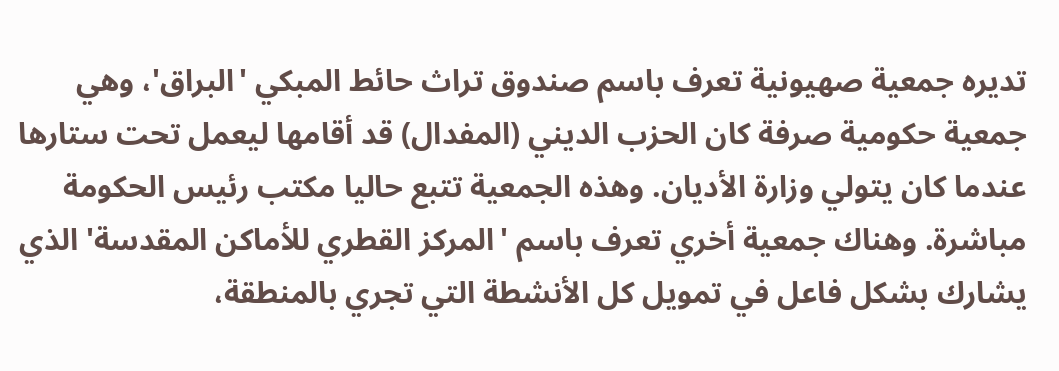تديره جمعية صهيونية تعرف باسم صندوق تراث حائط المبكي 'البراق'، وهي جمعية حكومية صرفة كان الحزب الديني (المفدال) قد أقامها ليعمل تحت ستارها عندما كان يتولي وزارة الأديان. وهذه الجمعية تتبع حاليا مكتب رئيس الحكومة مباشرة. وهناك جمعية أخري تعرف باسم 'المركز القطري للأماكن المقدسة' الذي يشارك بشكل فاعل في تمويل كل الأنشطة التي تجري بالمنطقة،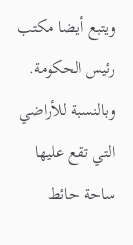ويتبع أيضا مكتب رئيس الحكومة. وبالنسبة للأراضي التي تقع عليها ساحة حائط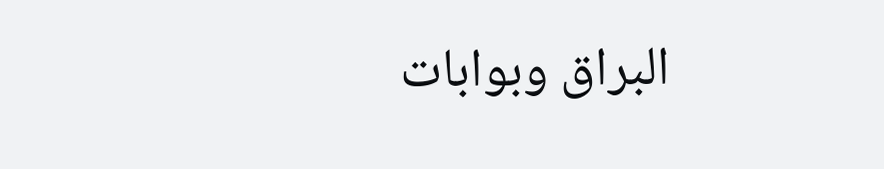البراق وبوابات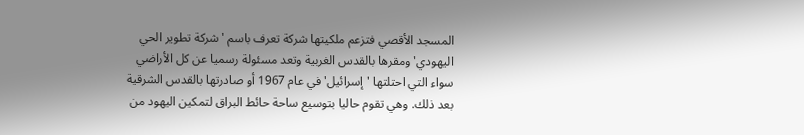المسجد الأقصي فتزعم ملكيتها شركة تعرف باسم 'شركة تطوير الحي اليهودي' ومقرها بالقدس الغربية وتعد مسئولة رسميا عن كل الأراضي سواء التي احتلتها 'إسرائيل' في عام 1967 أو صادرتها بالقدس الشرقية بعد ذلك. وهي تقوم حاليا بتوسيع ساحة حائط البراق لتمكين اليهود من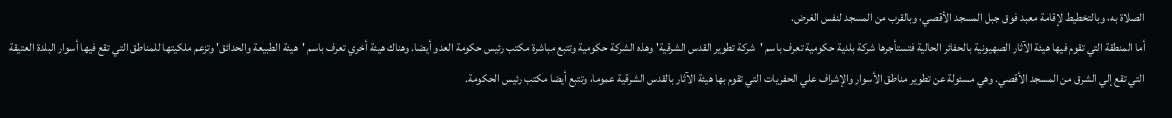الصلاة به، وبالتخطيط لإقامة معبد فوق جبل المسجد الأقصي، وبالقرب من المسجد لنفس الغرض.
أما المنطقة التي تقوم فيها هيئة الآثار الصهيونية بالحفائر الحالية فتستأجرها شركة بلدية حكومية تعرف باسم 'شركة تطوير القدس الشرقية' وهذه الشركة حكومية وتتبع مباشرة مكتب رئيس حكومة العدو أيضا. وهناك هيئة أخري تعرف باسم 'هيئة الطبيعة والحدائق' وتزعم ملكيتها للمناطق التي تقع فيها أسوار البلدة العتيقة التي تقع إلي الشرق من المسجد الأقصي. وهي مسئولة عن تطوير مناطق الأسوار والإشراف علي الحفريات التي تقوم بها هيئة الآثار بالقدس الشرقية عموما، وتتبع أيضا مكتب رئيس الحكومة.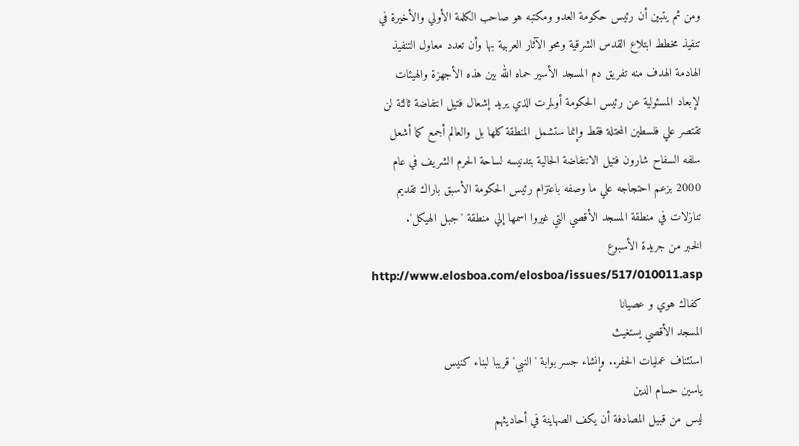ومن ثم يتبين أن رئيس حكومة العدو ومكتبه هو صاحب الكلمة الأولي والأخيرة في تنفيذ مخطط ابتلاع القدس الشرقية ومحو الآثار العربية بها وأن تعدد معاول التنفيذ الهادمة الهدف منه تفريق دم المسجد الأسير حماه الله بين هذه الأجهزة والهيئات لإبعاد المسئولية عن رئيس الحكومة أولمرت الذي يريد إشعال فتيل انتفاضة ثالثة لن تقتصر علي فلسطين المحتلة فقط وإنما ستشمل المنطقة كلها بل والعالم أجمع كما أشعل سلفه السفاح شارون فتيل الانتفاضة الحالية بتدنيسه لساحة الحرم الشريف في عام 2000 بزعم احتجاجه علي ما وصفه باعتزام رئيس الحكومة الأسبق باراك تقديم تنازلات في منطقة المسجد الأقصي التي غيروا اسمها إلي منطقة 'جبل الهيكل'.
الخبر من جريدة الأسبوع
http://www.elosboa.com/elosboa/issues/517/010011.asp
كفاك هوي و عصيانا
المسجد الأقصي يستغيث
استئناف عمليات الحفر.. وإنشاء جسر بوابة 'النبي' قريبا لبناء كنيس
ياسين حسام الدين
ليس من قبيل المصادفة أن يكف الصهاينة في أحاديثهم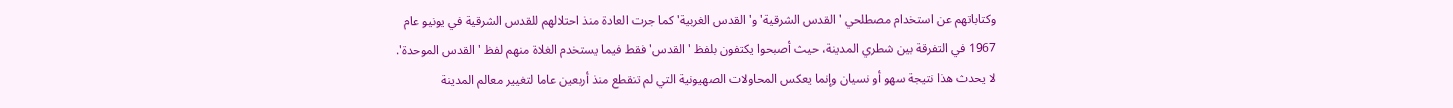وكتاباتهم عن استخدام مصطلحي 'القدس الشرقية' و'القدس الغربية' كما جرت العادة منذ احتلالهم للقدس الشرقية في يونيو عام 1967 في التفرقة بين شطري المدينة، حيث أصبحوا يكتفون بلفظ 'القدس' فقط فيما يستخدم الغلاة منهم لفظ 'القدس الموحدة'. لا يحدث هذا نتيجة سهو أو نسيان وإنما يعكس المحاولات الصهيونية التي لم تنقطع منذ أربعين عاما لتغيير معالم المدينة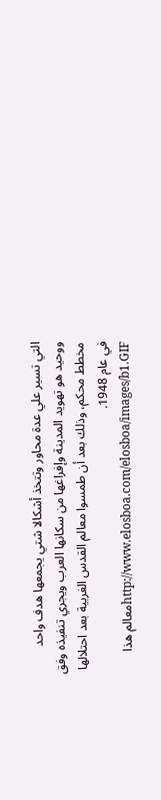التي تسير علي عدة محاور وتتخذ أشكالا شتي يجمعها هدف واحد ووحيد هو تهويد المدينة وإفراغها من سكانها العرب ويجري تنفيذه وفق مخطط محكم، وذلك بعد أن طمسوا معالم القدس الغربية بعد احتلالها في عام 1948.
http://www.elosboa.com/elosboa/images/b1.GIFمعالم هذا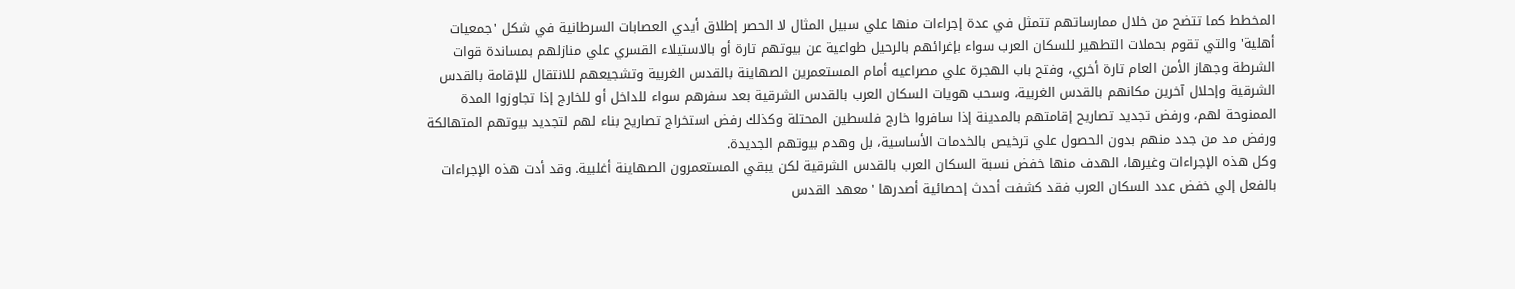المخطط كما تتضح من خلال ممارساتهم تتمثل في عدة إجراءات منها علي سبيل المثال لا الحصر إطلاق أيدي العصابات السرطانية في شكل 'جمعيات أهلية' والتي تقوم بحملات التطهير للسكان العرب سواء بإغرائهم بالرحيل طواعية عن بيوتهم تارة أو بالاستيلاء القسري علي منازلهم بمساندة قوات الشرطة وجهاز الأمن العام تارة أخري، وفتح باب الهجرة علي مصراعيه أمام المستعمرين الصهاينة بالقدس الغربية وتشجيعهم للانتقال للإقامة بالقدس الشرقية وإحلال آخرين مكانهم بالقدس الغربية، وسحب هويات السكان العرب بالقدس الشرقية بعد سفرهم سواء للداخل أو للخارج إذا تجاوزوا المدة الممنوحة لهم، ورفض تجديد تصاريح إقامتهم بالمدينة إذا سافروا خارج فلسطين المحتلة وكذلك رفض استخراج تصاريح بناء لهم لتجديد بيوتهم المتهالكة ورفض مد من جدد منهم بدون الحصول علي ترخيص بالخدمات الأساسية، بل وهدم بيوتهم الجديدة.
وكل هذه الإجراءات وغيرها، الهدف منها خفض نسبة السكان العرب بالقدس الشرقية لكن يبقي المستعمرون الصهاينة أغلبية. وقد أدت هذه الإجراءات بالفعل إلي خفض عدد السكان العرب فقد كشفت أحدث إحصائية أصدرها 'معهد القدس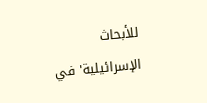للأبحاث الإسرائيلية' في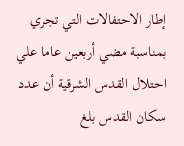إطار الاحتفالات التي تجري بمناسبة مضي أربعين عاما علي احتلال القدس الشرقية أن عدد سكان القدس بلغ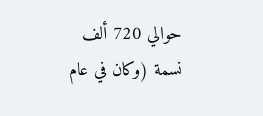حوالي 720 ألف نسمة (وكان في عام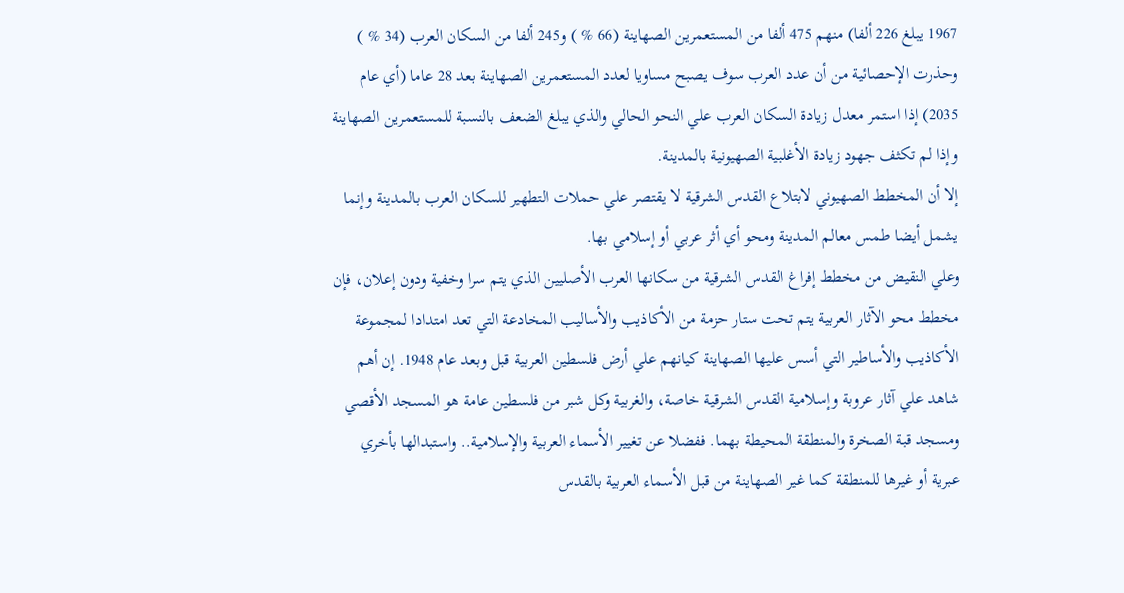1967 يبلغ 226 ألفا) منهم 475 ألفا من المستعمرين الصهاينة (66 % ) و245 ألفا من السكان العرب (34 % ) وحذرت الإحصائية من أن عدد العرب سوف يصبح مساويا لعدد المستعمرين الصهاينة بعد 28 عاما (أي عام 2035) إذا استمر معدل زيادة السكان العرب علي النحو الحالي والذي يبلغ الضعف بالنسبة للمستعمرين الصهاينة وإذا لم تكثف جهود زيادة الأغلبية الصهيونية بالمدينة.
إلا أن المخطط الصهيوني لابتلاع القدس الشرقية لا يقتصر علي حملات التطهير للسكان العرب بالمدينة وإنما يشمل أيضا طمس معالم المدينة ومحو أي أثر عربي أو إسلامي بها.
وعلي النقيض من مخطط إفراغ القدس الشرقية من سكانها العرب الأصليين الذي يتم سرا وخفية ودون إعلان، فإن مخطط محو الآثار العربية يتم تحت ستار حزمة من الأكاذيب والأساليب المخادعة التي تعد امتدادا لمجموعة الأكاذيب والأساطير التي أسس عليها الصهاينة كيانهم علي أرض فلسطين العربية قبل وبعد عام 1948. إن أهم شاهد علي آثار عروبة وإسلامية القدس الشرقية خاصة، والغربية وكل شبر من فلسطين عامة هو المسجد الأقصي ومسجد قبة الصخرة والمنطقة المحيطة بهما. ففضلا عن تغيير الأسماء العربية والإسلامية.. واستبدالها بأخري عبرية أو غيرها للمنطقة كما غير الصهاينة من قبل الأسماء العربية بالقدس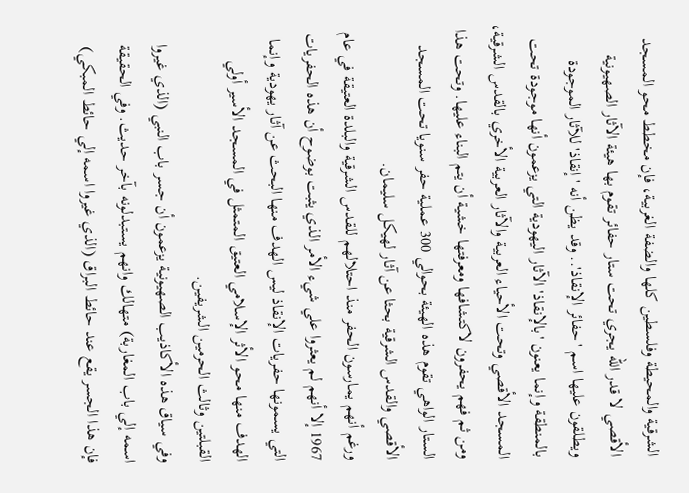الشرقية والمحيطة وفلسطين كلها والضفة الغربية، فإن مخطط محو المسجد الأقصي لا قدر الله يجري تحت ستار حفائر تقوم بها هيئة الآثار الصهيونية ويطلقون عليها اسم 'حفائر الإنقاذ'.. وقد يظن أنه 'إنقاذ' للآثار الموجودة بالمنطقة وإنما يعنون 'بالإنقاذ' الآثار اليهودية التي يزعمون أنها موجودة تحت المسجد الأقصي وتحت الأحياء العربية والآثار العربية الأخري بالقدس الشرقية، ومن ثم فهم يحفرون لاكتشافها ومعرفتها خشية أن يتم البناء عليها. وتحت هذا الستار الواهي تقوم هذه الهيئة بحوالي 300 عملية حفر سنويا تحت المسجد الأقصي والقدس الشرقية بحثا عن آثار لهيكل سليمان.
ورغم أنهم يمارسون الحفر منذ احتلالهم للقدس الشرقية والبلدة العتيقة في عام 1967 إلا أنهم لم يعثروا علي شيء الأمر الذي يثبت بوضوح أن هذه الحفريات التي يسمونها حفريات الإنقاذ ليس الهدف منها البحث عن آثار يهودية وإنما الهدف منها محو الأثر الإسلامي العتيق المتمثل في المسجد الأسير أولي القبلتين وثالث الحرمين الشريفين.
وفي سياق هذه الأكاذيب الصهيونية يزعمون أن جسر باب النبي (الذي غيروا اسمه إلي باب المغاربة) متهالك وانهم يستبدلونه بآخر حديث. وفي الحقيقة فإن هذا الجسر يقع عند حائط البراق (الذي غيروا اسمه إلي حائط المبكي)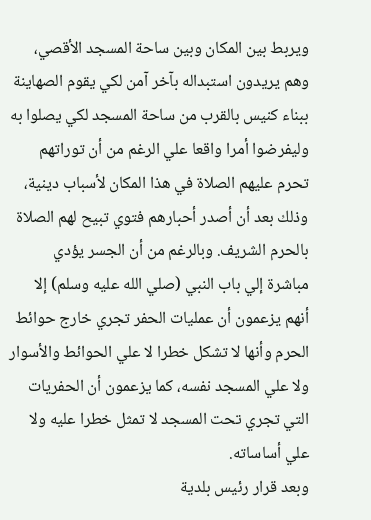ويربط بين المكان وبين ساحة المسجد الأقصي، وهم يريدون استبداله بآخر آمن لكي يقوم الصهاينة ببناء كنيس بالقرب من ساحة المسجد لكي يصلوا به وليفرضوا أمرا واقعا علي الرغم من أن توراتهم تحرم عليهم الصلاة في هذا المكان لأسباب دينية، وذلك بعد أن أصدر أحبارهم فتوي تبيح لهم الصلاة بالحرم الشريف. وبالرغم من أن الجسر يؤدي مباشرة إلي باب النبي (صلي الله عليه وسلم) إلا أنهم يزعمون أن عمليات الحفر تجري خارج حوائط الحرم وأنها لا تشكل خطرا لا علي الحوائط والأسوار ولا علي المسجد نفسه، كما يزعمون أن الحفريات التي تجري تحت المسجد لا تمثل خطرا عليه ولا علي أساساته.
وبعد قرار رئيس بلدية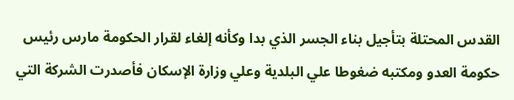القدس المحتلة بتأجيل بناء الجسر الذي بدا وكأنه إلغاء لقرار الحكومة مارس رئيس حكومة العدو ومكتبه ضغوطا علي البلدية وعلي وزارة الإسكان فأصدرت الشركة التي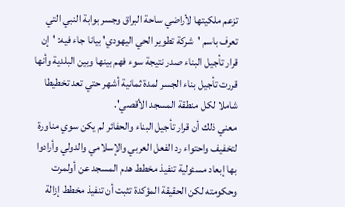تزعم ملكيتها لأراضي ساحة البراق وجسر بوابة النبي التي تعرف باسم 'شركة تطوير الحي اليهودي' بيانا جاء فيه: 'إن قرار تأجيل البناء صدر نتيجة سوء فهم بينها وبين البلدية وأنها قررت تأجيل بناء الجسر لمدة ثمانية أشهر حتي تعد تخطيطا شاملا لكل منطقة المسجد الأقصي'.
معني ذلك أن قرار تأجيل البناء والحفائر لم يكن سوي مناورة لتخفيف واحتواء رد الفعل العربي والإسلامي والدولي وأرادوا بها إبعاد مسئولية تنفيذ مخطط هدم المسجد عن أولمرت وحكومته لكن الحقيقة المؤكدة تثبت أن تنفيذ مخطط إزالة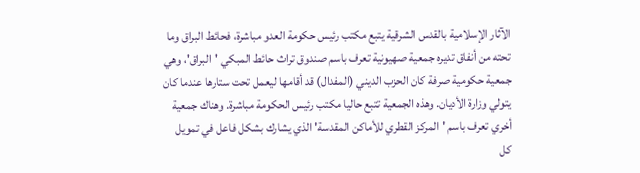الآثار الإسلامية بالقدس الشرقية يتبع مكتب رئيس حكومة العدو مباشرة، فحائط البراق وما تحته من أنفاق تديره جمعية صهيونية تعرف باسم صندوق تراث حائط المبكي 'البراق'، وهي جمعية حكومية صرفة كان الحزب الديني (المفدال) قد أقامها ليعمل تحت ستارها عندما كان يتولي وزارة الأديان. وهذه الجمعية تتبع حاليا مكتب رئيس الحكومة مباشرة. وهناك جمعية أخري تعرف باسم 'المركز القطري للأماكن المقدسة' الذي يشارك بشكل فاعل في تمويل كل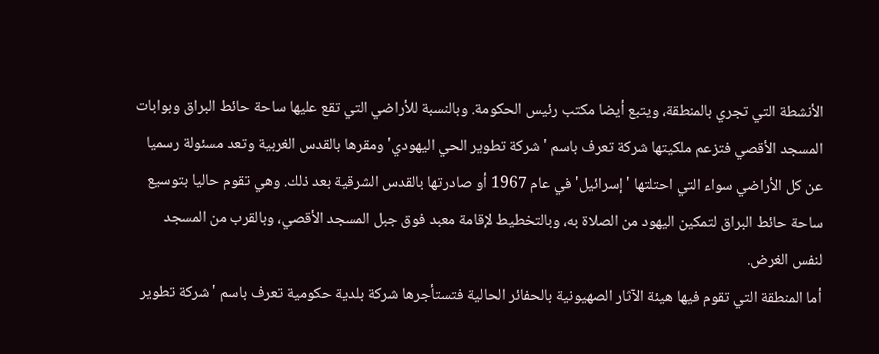الأنشطة التي تجري بالمنطقة، ويتبع أيضا مكتب رئيس الحكومة. وبالنسبة للأراضي التي تقع عليها ساحة حائط البراق وبوابات المسجد الأقصي فتزعم ملكيتها شركة تعرف باسم 'شركة تطوير الحي اليهودي' ومقرها بالقدس الغربية وتعد مسئولة رسميا عن كل الأراضي سواء التي احتلتها 'إسرائيل' في عام 1967 أو صادرتها بالقدس الشرقية بعد ذلك. وهي تقوم حاليا بتوسيع ساحة حائط البراق لتمكين اليهود من الصلاة به، وبالتخطيط لإقامة معبد فوق جبل المسجد الأقصي، وبالقرب من المسجد لنفس الغرض.
أما المنطقة التي تقوم فيها هيئة الآثار الصهيونية بالحفائر الحالية فتستأجرها شركة بلدية حكومية تعرف باسم 'شركة تطوير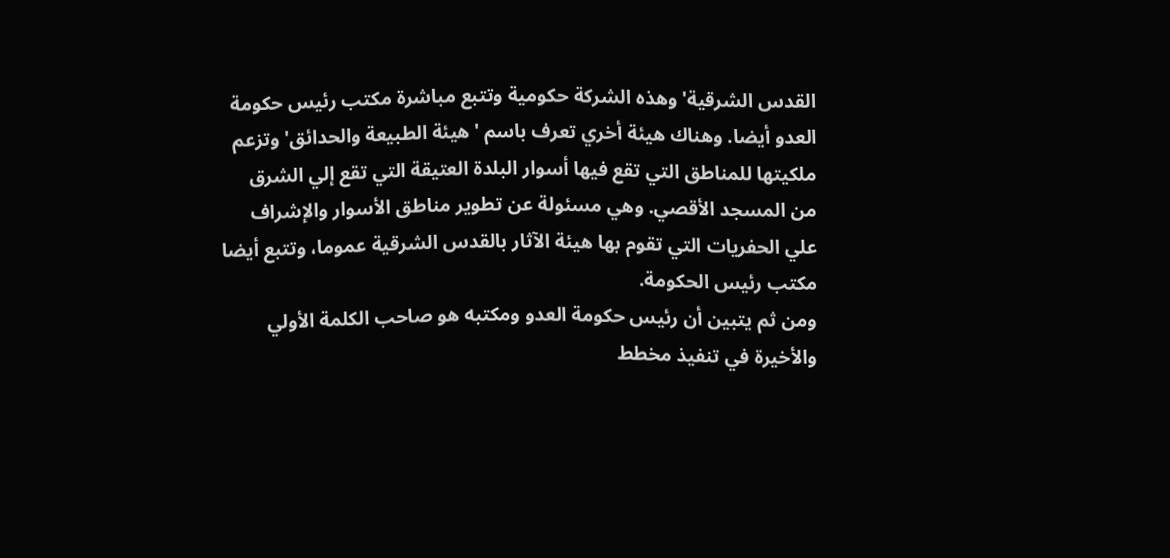القدس الشرقية' وهذه الشركة حكومية وتتبع مباشرة مكتب رئيس حكومة العدو أيضا. وهناك هيئة أخري تعرف باسم 'هيئة الطبيعة والحدائق' وتزعم ملكيتها للمناطق التي تقع فيها أسوار البلدة العتيقة التي تقع إلي الشرق من المسجد الأقصي. وهي مسئولة عن تطوير مناطق الأسوار والإشراف علي الحفريات التي تقوم بها هيئة الآثار بالقدس الشرقية عموما، وتتبع أيضا مكتب رئيس الحكومة.
ومن ثم يتبين أن رئيس حكومة العدو ومكتبه هو صاحب الكلمة الأولي والأخيرة في تنفيذ مخطط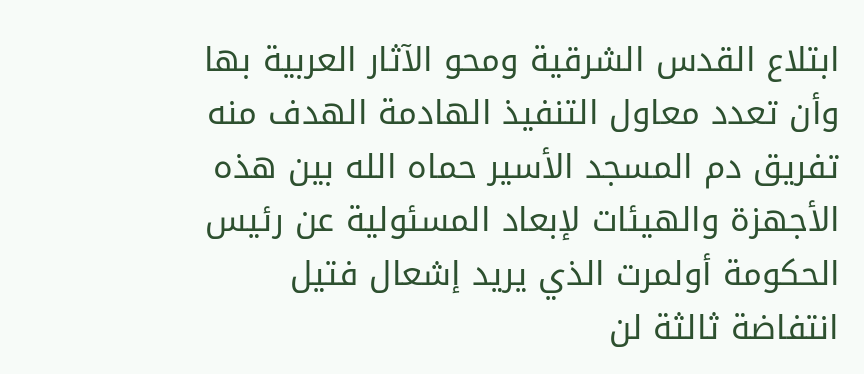ابتلاع القدس الشرقية ومحو الآثار العربية بها وأن تعدد معاول التنفيذ الهادمة الهدف منه تفريق دم المسجد الأسير حماه الله بين هذه الأجهزة والهيئات لإبعاد المسئولية عن رئيس الحكومة أولمرت الذي يريد إشعال فتيل انتفاضة ثالثة لن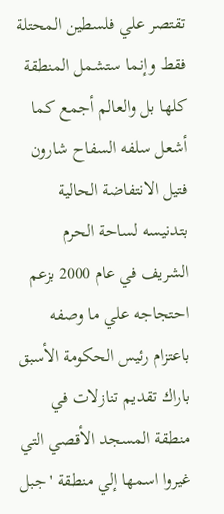تقتصر علي فلسطين المحتلة فقط وإنما ستشمل المنطقة كلها بل والعالم أجمع كما أشعل سلفه السفاح شارون فتيل الانتفاضة الحالية بتدنيسه لساحة الحرم الشريف في عام 2000 بزعم احتجاجه علي ما وصفه باعتزام رئيس الحكومة الأسبق باراك تقديم تنازلات في منطقة المسجد الأقصي التي غيروا اسمها إلي منطقة 'جبل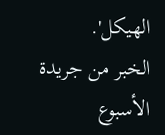الهيكل'.
الخبر من جريدة الأسبوع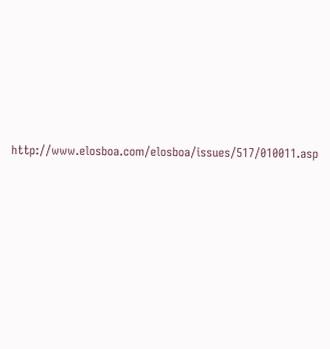http://www.elosboa.com/elosboa/issues/517/010011.asp